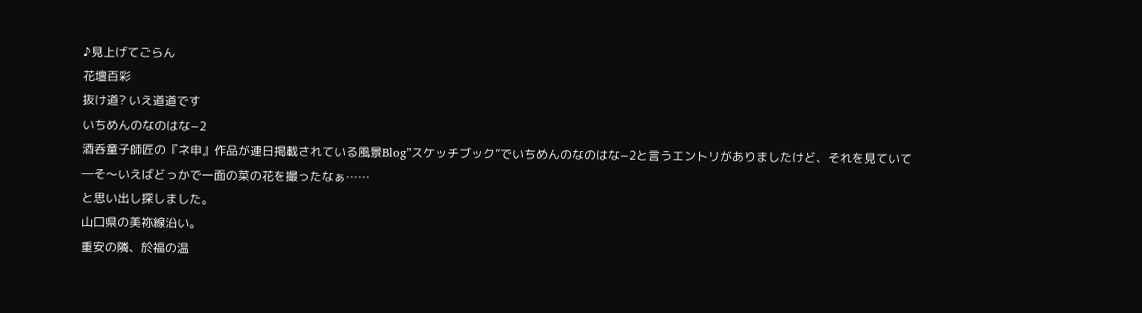♪見上げてごらん
花壇百彩
抜け道? いえ道道です
いちめんのなのはな−2
酒呑童子師匠の『ネ申』作品が連日掲載されている風景Blog”スケッチブック”でいちめんのなのはな−2と言うエントリがありましたけど、それを見ていて
―そ〜いえばどっかで一面の菜の花を撮ったなぁ……
と思い出し探しました。
山口県の美祢線沿い。
重安の隣、於福の温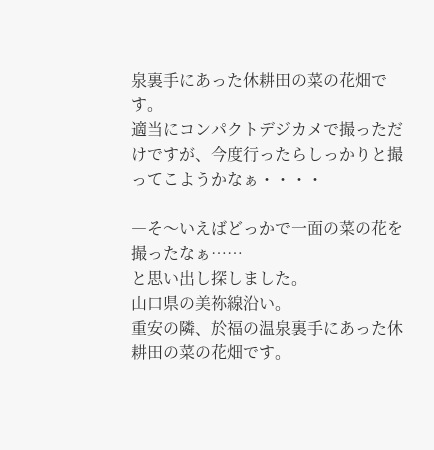泉裏手にあった休耕田の菜の花畑です。
適当にコンパクトデジカメで撮っただけですが、今度行ったらしっかりと撮ってこようかなぁ・・・・

―そ〜いえばどっかで一面の菜の花を撮ったなぁ……
と思い出し探しました。
山口県の美祢線沿い。
重安の隣、於福の温泉裏手にあった休耕田の菜の花畑です。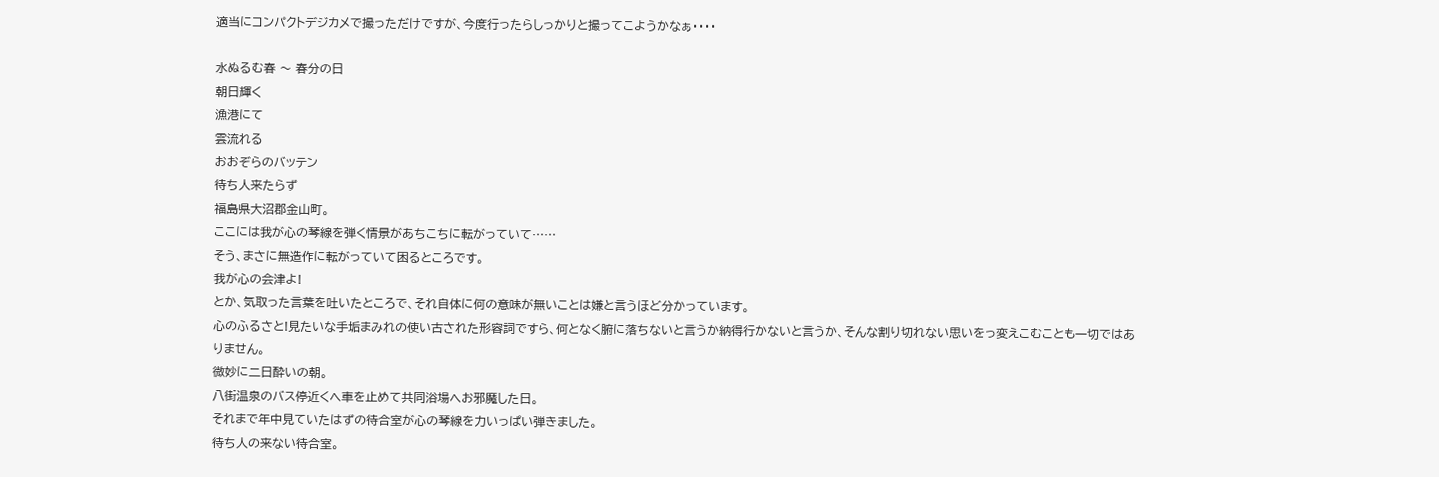適当にコンパクトデジカメで撮っただけですが、今度行ったらしっかりと撮ってこようかなぁ・・・・

水ぬるむ春 〜 春分の日
朝日輝く
漁港にて
雲流れる
おおぞらのバッテン
待ち人来たらず
福島県大沼郡金山町。
ここには我が心の琴線を弾く情景があちこちに転がっていて……
そう、まさに無造作に転がっていて困るところです。
我が心の会津よ!
とか、気取った言葉を吐いたところで、それ自体に何の意味が無いことは嫌と言うほど分かっています。
心のふるさと!見たいな手垢まみれの使い古された形容詞ですら、何となく腑に落ちないと言うか納得行かないと言うか、そんな割り切れない思いをっ変えこむことも一切ではありません。
微妙に二日酔いの朝。
八街温泉のバス停近くへ車を止めて共同浴場へお邪魔した日。
それまで年中見ていたはずの待合室が心の琴線を力いっぱい弾きました。
待ち人の来ない待合室。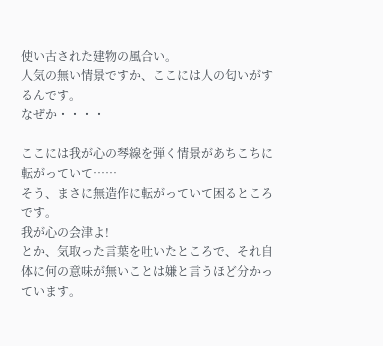使い古された建物の風合い。
人気の無い情景ですか、ここには人の匂いがするんです。
なぜか・・・・

ここには我が心の琴線を弾く情景があちこちに転がっていて……
そう、まさに無造作に転がっていて困るところです。
我が心の会津よ!
とか、気取った言葉を吐いたところで、それ自体に何の意味が無いことは嫌と言うほど分かっています。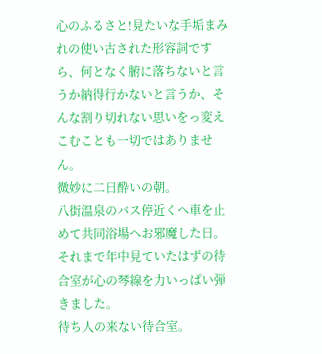心のふるさと!見たいな手垢まみれの使い古された形容詞ですら、何となく腑に落ちないと言うか納得行かないと言うか、そんな割り切れない思いをっ変えこむことも一切ではありません。
微妙に二日酔いの朝。
八街温泉のバス停近くへ車を止めて共同浴場へお邪魔した日。
それまで年中見ていたはずの待合室が心の琴線を力いっぱい弾きました。
待ち人の来ない待合室。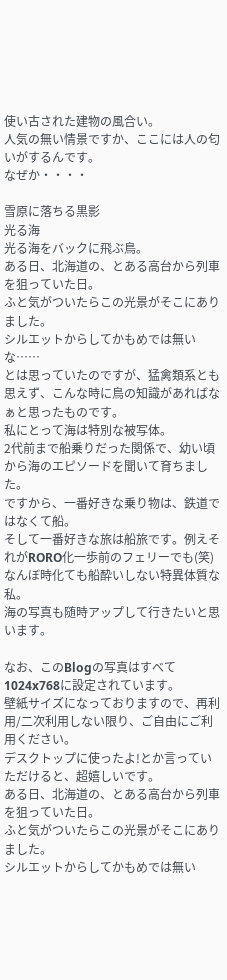使い古された建物の風合い。
人気の無い情景ですか、ここには人の匂いがするんです。
なぜか・・・・

雪原に落ちる黒影
光る海
光る海をバックに飛ぶ鳥。
ある日、北海道の、とある高台から列車を狙っていた日。
ふと気がついたらこの光景がそこにありました。
シルエットからしてかもめでは無いな……
とは思っていたのですが、猛禽類系とも思えず、こんな時に鳥の知識があればなぁと思ったものです。
私にとって海は特別な被写体。
2代前まで船乗りだった関係で、幼い頃から海のエピソードを聞いて育ちました。
ですから、一番好きな乗り物は、鉄道ではなくて船。
そして一番好きな旅は船旅です。例えそれがRORO化一歩前のフェリーでも(笑)
なんぼ時化ても船酔いしない特異体質な私。
海の写真も随時アップして行きたいと思います。

なお、このBlogの写真はすべて1024x768に設定されています。
壁紙サイズになっておりますので、再利用/二次利用しない限り、ご自由にご利用ください。
デスクトップに使ったよ!とか言っていただけると、超嬉しいです。
ある日、北海道の、とある高台から列車を狙っていた日。
ふと気がついたらこの光景がそこにありました。
シルエットからしてかもめでは無い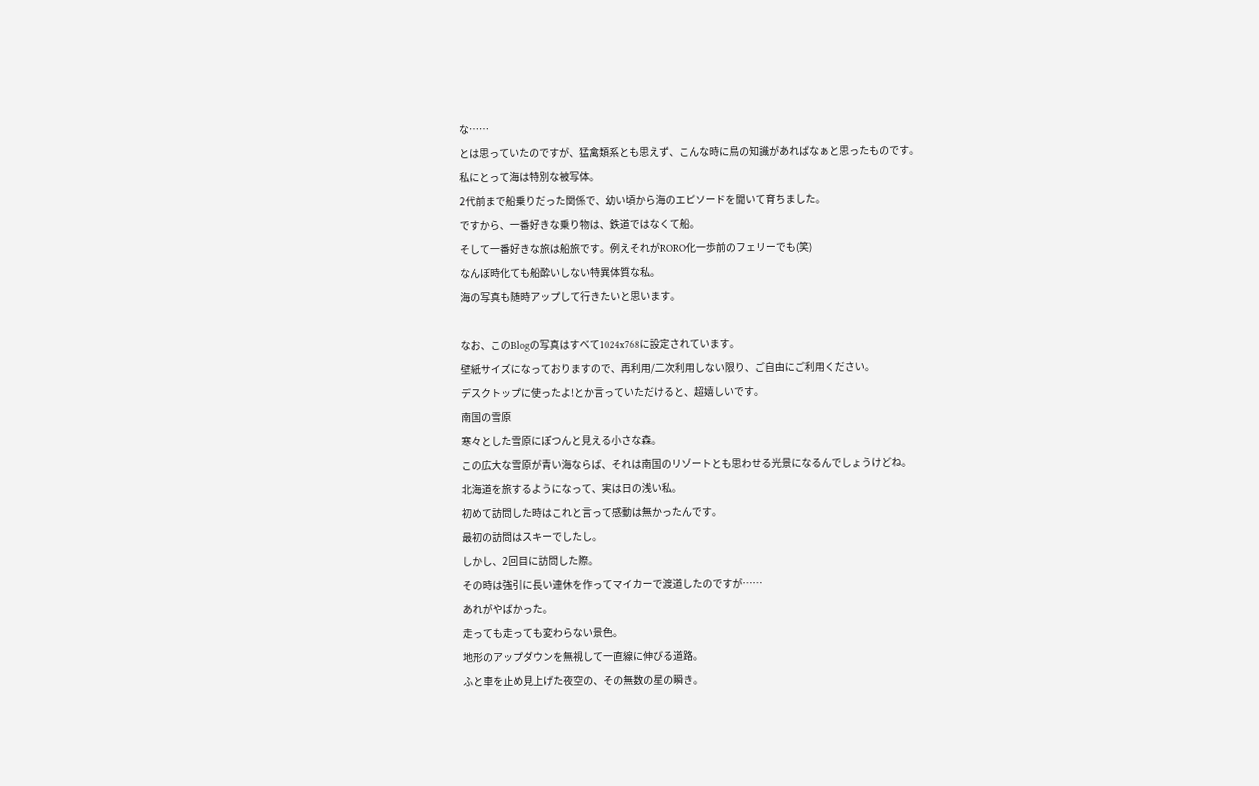な……
とは思っていたのですが、猛禽類系とも思えず、こんな時に鳥の知識があればなぁと思ったものです。
私にとって海は特別な被写体。
2代前まで船乗りだった関係で、幼い頃から海のエピソードを聞いて育ちました。
ですから、一番好きな乗り物は、鉄道ではなくて船。
そして一番好きな旅は船旅です。例えそれがRORO化一歩前のフェリーでも(笑)
なんぼ時化ても船酔いしない特異体質な私。
海の写真も随時アップして行きたいと思います。

なお、このBlogの写真はすべて1024x768に設定されています。
壁紙サイズになっておりますので、再利用/二次利用しない限り、ご自由にご利用ください。
デスクトップに使ったよ!とか言っていただけると、超嬉しいです。
南国の雪原
寒々とした雪原にぽつんと見える小さな森。
この広大な雪原が青い海ならば、それは南国のリゾートとも思わせる光景になるんでしょうけどね。
北海道を旅するようになって、実は日の浅い私。
初めて訪問した時はこれと言って感動は無かったんです。
最初の訪問はスキーでしたし。
しかし、2回目に訪問した際。
その時は強引に長い連休を作ってマイカーで渡道したのですが……
あれがやばかった。
走っても走っても変わらない景色。
地形のアップダウンを無視して一直線に伸びる道路。
ふと車を止め見上げた夜空の、その無数の星の瞬き。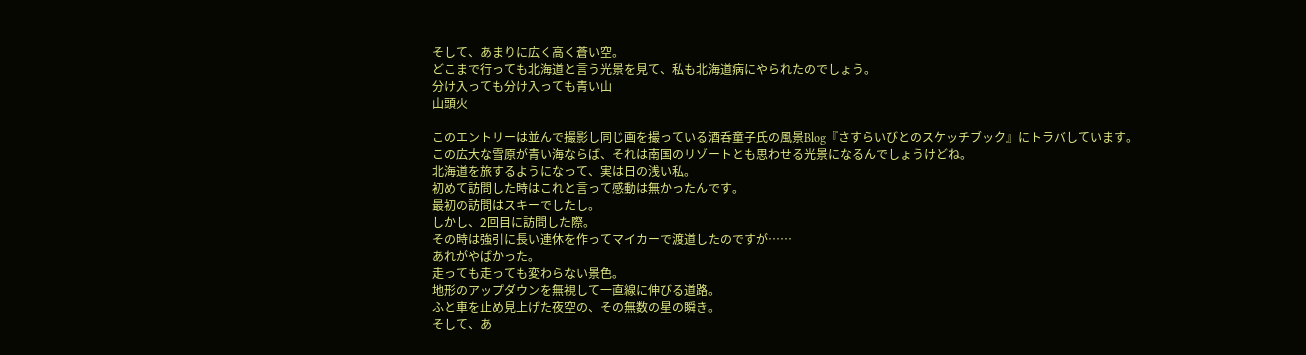そして、あまりに広く高く蒼い空。
どこまで行っても北海道と言う光景を見て、私も北海道病にやられたのでしょう。
分け入っても分け入っても青い山
山頭火

このエントリーは並んで撮影し同じ画を撮っている酒呑童子氏の風景Blog『さすらいびとのスケッチブック』にトラバしています。
この広大な雪原が青い海ならば、それは南国のリゾートとも思わせる光景になるんでしょうけどね。
北海道を旅するようになって、実は日の浅い私。
初めて訪問した時はこれと言って感動は無かったんです。
最初の訪問はスキーでしたし。
しかし、2回目に訪問した際。
その時は強引に長い連休を作ってマイカーで渡道したのですが……
あれがやばかった。
走っても走っても変わらない景色。
地形のアップダウンを無視して一直線に伸びる道路。
ふと車を止め見上げた夜空の、その無数の星の瞬き。
そして、あ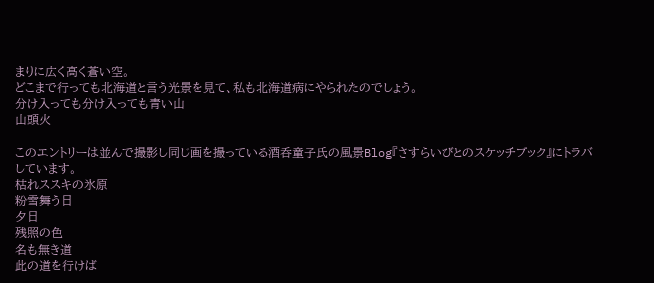まりに広く高く蒼い空。
どこまで行っても北海道と言う光景を見て、私も北海道病にやられたのでしょう。
分け入っても分け入っても青い山
山頭火

このエントリーは並んで撮影し同じ画を撮っている酒呑童子氏の風景Blog『さすらいびとのスケッチブック』にトラバしています。
枯れススキの氷原
粉雪舞う日
夕日
残照の色
名も無き道
此の道を行けば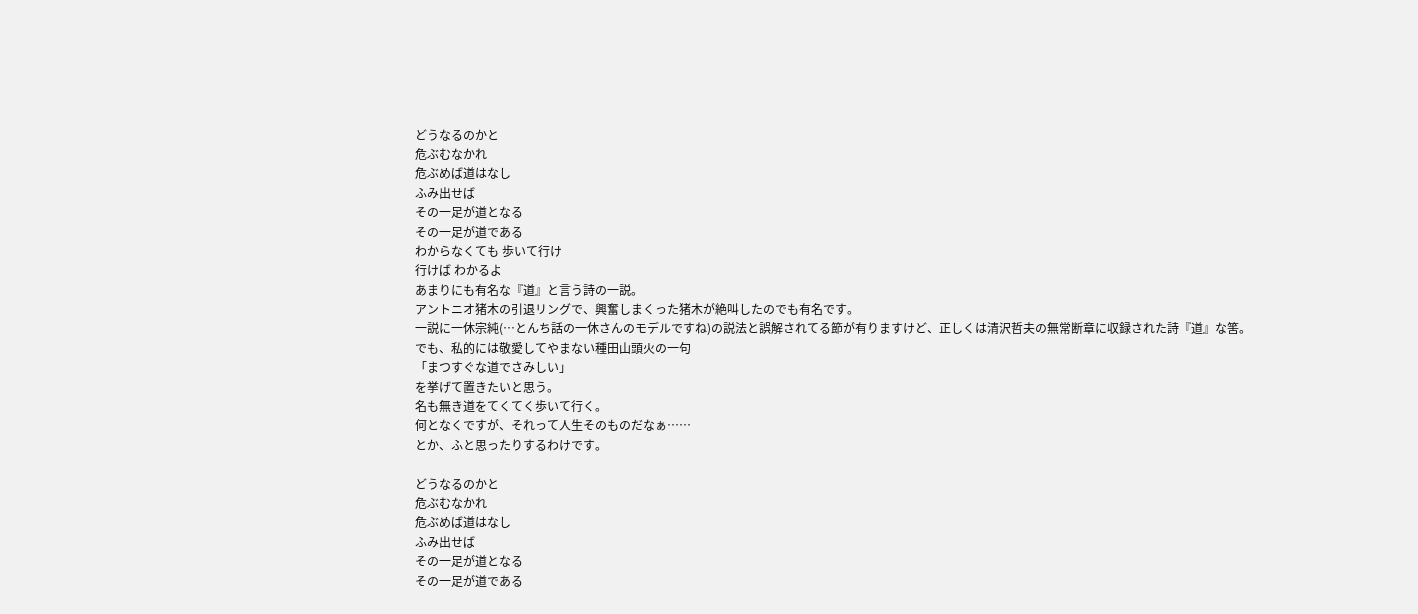どうなるのかと
危ぶむなかれ
危ぶめば道はなし
ふみ出せば
その一足が道となる
その一足が道である
わからなくても 歩いて行け
行けば わかるよ
あまりにも有名な『道』と言う詩の一説。
アントニオ猪木の引退リングで、興奮しまくった猪木が絶叫したのでも有名です。
一説に一休宗純(…とんち話の一休さんのモデルですね)の説法と誤解されてる節が有りますけど、正しくは清沢哲夫の無常断章に収録された詩『道』な筈。
でも、私的には敬愛してやまない種田山頭火の一句
「まつすぐな道でさみしい」
を挙げて置きたいと思う。
名も無き道をてくてく歩いて行く。
何となくですが、それって人生そのものだなぁ……
とか、ふと思ったりするわけです。

どうなるのかと
危ぶむなかれ
危ぶめば道はなし
ふみ出せば
その一足が道となる
その一足が道である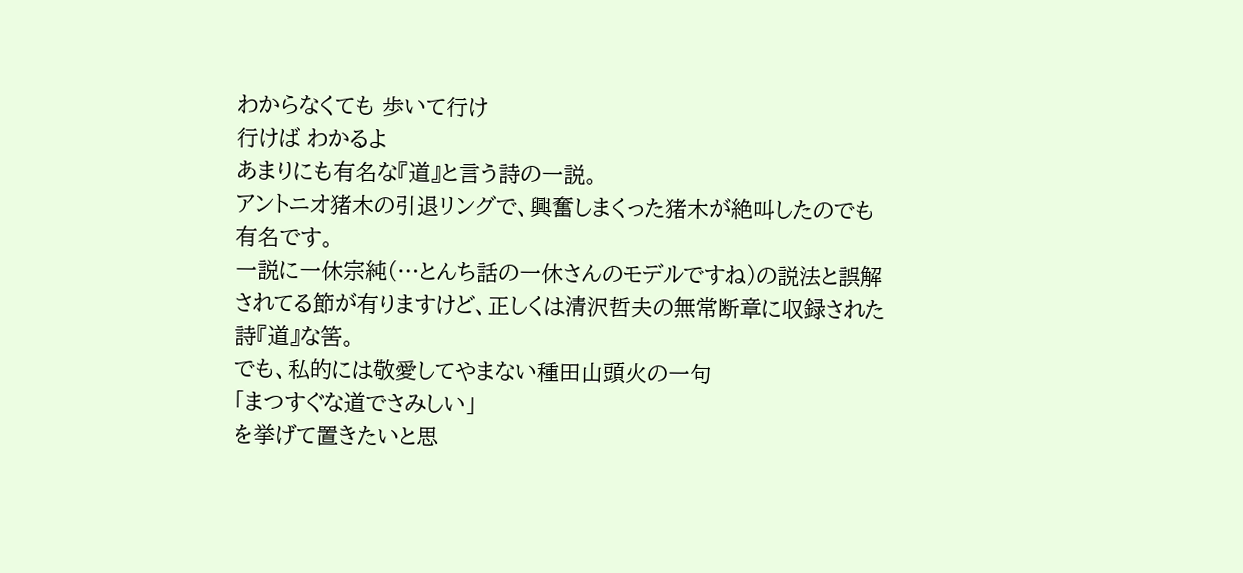わからなくても 歩いて行け
行けば わかるよ
あまりにも有名な『道』と言う詩の一説。
アントニオ猪木の引退リングで、興奮しまくった猪木が絶叫したのでも有名です。
一説に一休宗純(…とんち話の一休さんのモデルですね)の説法と誤解されてる節が有りますけど、正しくは清沢哲夫の無常断章に収録された詩『道』な筈。
でも、私的には敬愛してやまない種田山頭火の一句
「まつすぐな道でさみしい」
を挙げて置きたいと思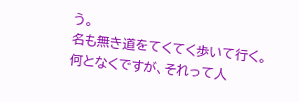う。
名も無き道をてくてく歩いて行く。
何となくですが、それって人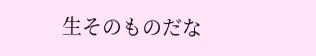生そのものだな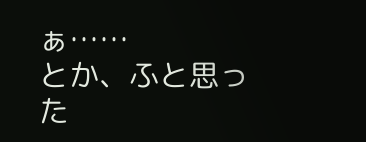ぁ……
とか、ふと思った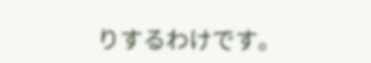りするわけです。